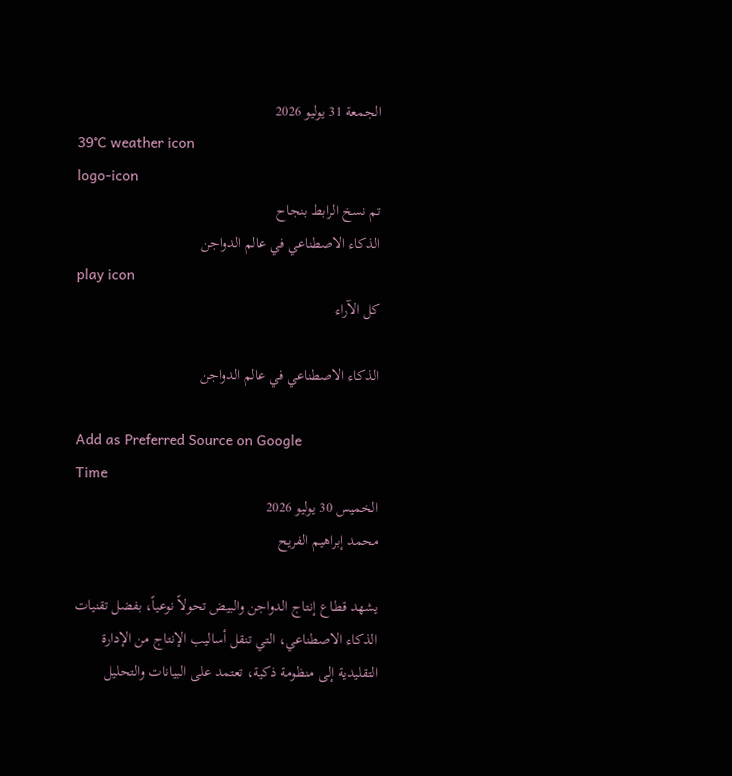الجمعة 31 يوليو 2026
39°C weather icon
logo-icon
تم نسخ الرابط بنجاح
الذكاء الاصطناعي في عالم الدواجن
play icon
كل الآراء

الذكاء الاصطناعي في عالم الدواجن

Add as Preferred Source on Google
Time
الخميس 30 يوليو 2026
محمد إبراهيم الفريح

يشهد قطاع إنتاج الدواجن والبيض تحولاً نوعياً، بفضل تقنيات الذكاء الاصطناعي، التي تنقل أساليب الإنتاج من الإدارة التقليدية إلى منظومة ذكية، تعتمد على البيانات والتحليل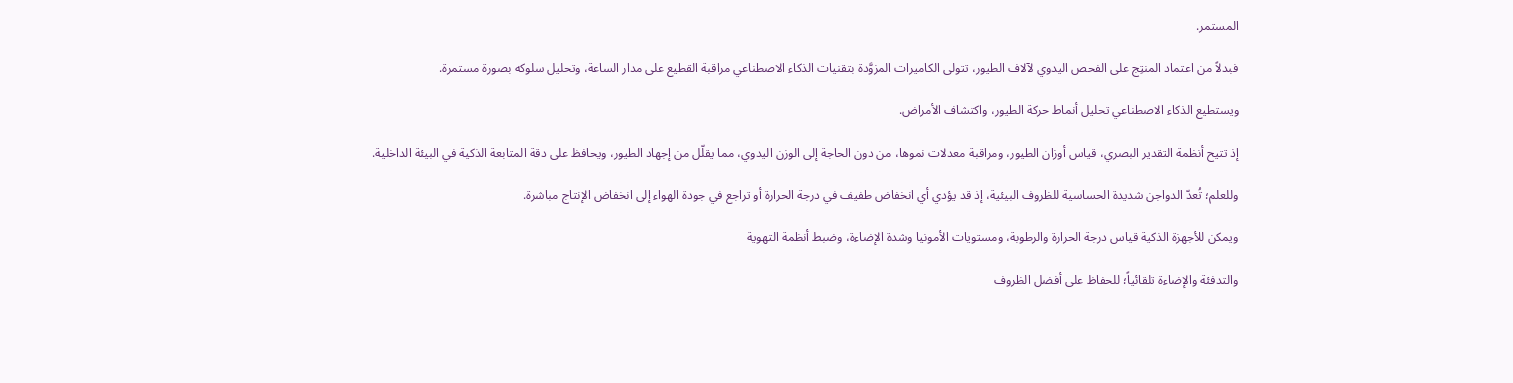المستمر.

فبدلاً من اعتماد المنتِج على الفحص اليدوي لآلاف الطيور، تتولى الكاميرات المزوَّدة بتقنيات الذكاء الاصطناعي مراقبة القطيع على مدار الساعة، وتحليل سلوكه بصورة مستمرة.

ويستطيع الذكاء الاصطناعي تحليل أنماط حركة الطيور، واكتشاف الأمراض.

إذ تتيح أنظمة التقدير البصري، قياس أوزان الطيور، ومراقبة معدلات نموها، من دون الحاجة إلى الوزن اليدوي، مما يقلّل من إجهاد الطيور، ويحافظ على دقة المتابعة الذكية في البيئة الداخلية.

وللعلم؛ تُعدّ الدواجن شديدة الحساسية للظروف البيئية، إذ قد يؤدي أي انخفاض طفيف في درجة الحرارة أو تراجع في جودة الهواء إلى انخفاض الإنتاج مباشرة.

ويمكن للأجهزة الذكية قياس درجة الحرارة والرطوبة، ومستويات الأمونيا وشدة الإضاءة، وضبط أنظمة التهوية

والتدفئة والإضاءة تلقائياً؛ للحفاظ على أفضل الظروف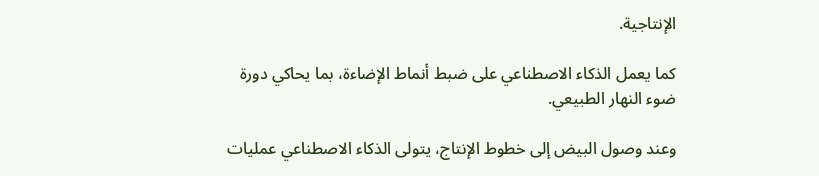الإنتاجية.

كما يعمل الذكاء الاصطناعي على ضبط أنماط الإضاءة، بما يحاكي دورة ضوء النهار الطبيعي.

وعند وصول البيض إلى خطوط الإنتاج، يتولى الذكاء الاصطناعي عمليات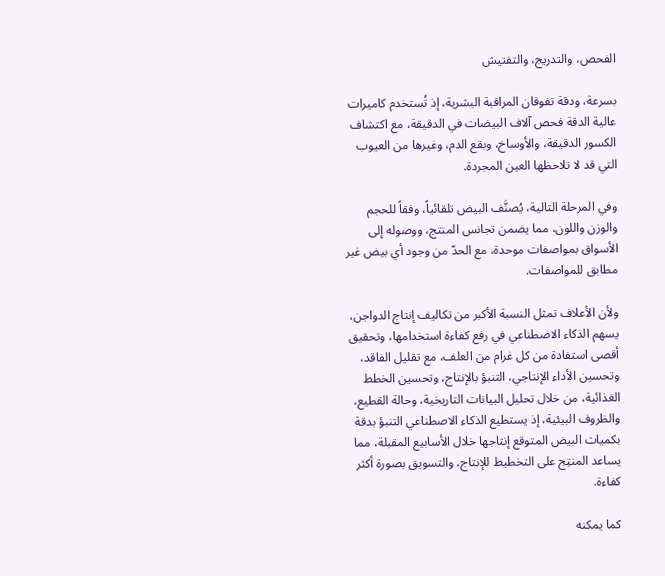الفحص، والتدريج، والتفتيش

بسرعة، ودقة تفوقان المراقبة البشرية، إذ تُستخدم كاميرات عالية الدقة فحص آلاف البيضات في الدقيقة، مع اكتشاف الكسور الدقيقة، والأوساخ، وبقع الدم، وغيرها من العيوب التي قد لا تلاحظها العين المجردة.

وفي المرحلة التالية، يُصنَّف البيض تلقائياً، وفقاً للحجم والوزن واللون، مما يضمن تجانس المنتج، ووصوله إلى الأسواق بمواصفات موحدة، مع الحدّ من وجود أي بيض غير مطابق للمواصفات.

ولأن الأعلاف تمثل النسبة الأكبر من تكاليف إنتاج الدواجن، يسهم الذكاء الاصطناعي في رفع كفاءة استخدامها، وتحقيق أقصى استفادة من كل غرام من العلف، مع تقليل الفاقد، وتحسين الأداء الإنتاجي، التنبؤ بالإنتاج، وتحسين الخطط الغذائية، من خلال تحليل البيانات التاريخية، وحالة القطيع، والظروف البيئية، إذ يستطيع الذكاء الاصطناعي التنبؤ بدقة بكميات البيض المتوقع إنتاجها خلال الأسابيع المقبلة، مما يساعد المنتِج على التخطيط للإنتاج، والتسويق بصورة أكثر كفاءة.

كما يمكنه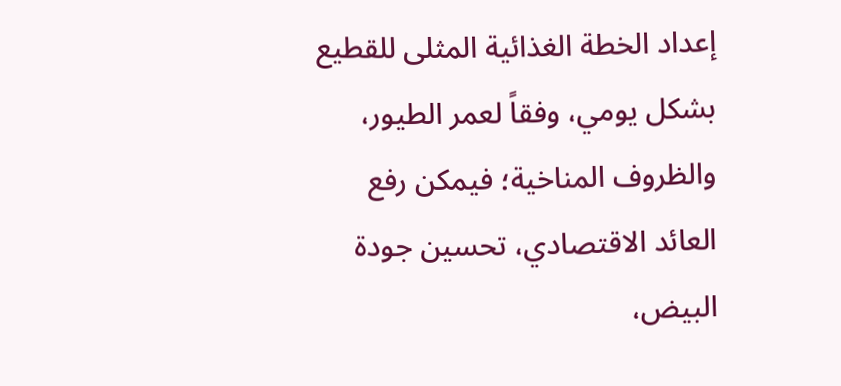إعداد الخطة الغذائية المثلى للقطيع بشكل يومي، وفقاً لعمر الطيور، والظروف المناخية؛ فيمكن رفع العائد الاقتصادي، تحسين جودة البيض،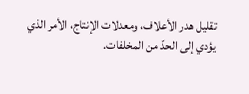تقليل هدر الأعلاف، ومعدلات الإنتاج، الأمر الذي يؤدي إلى الحدّ من المخلفات.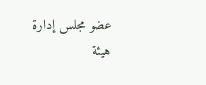عضو مجلس إدارة هيئة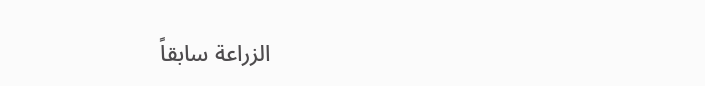الزراعة سابقاً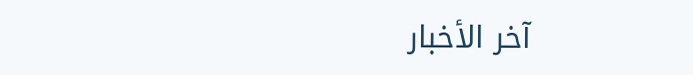آخر الأخبار